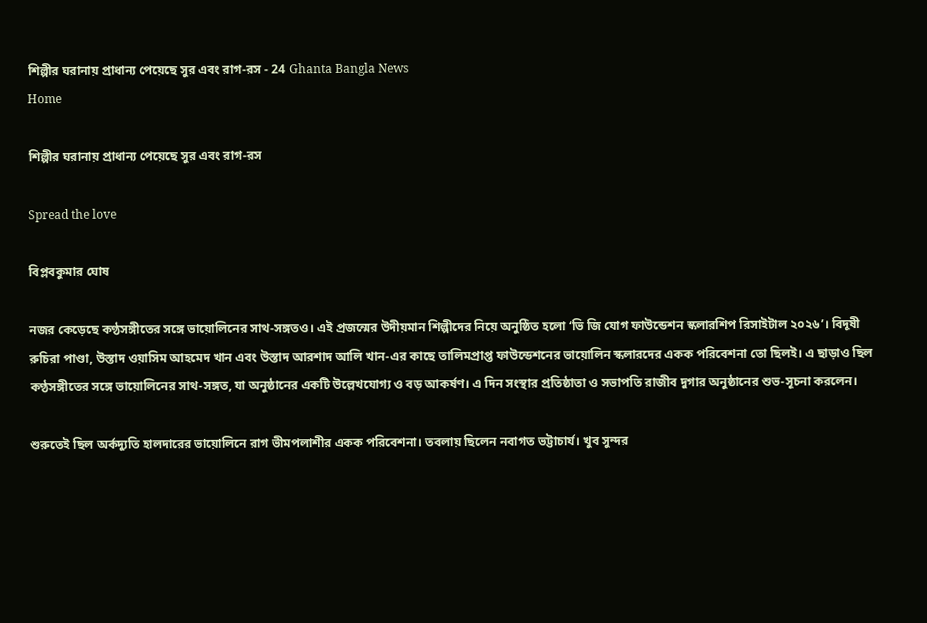শিল্পীর ঘরানায় প্রাধান্য পেয়েছে সুর এবং রাগ-রস - 24 Ghanta Bangla News
Home

শিল্পীর ঘরানায় প্রাধান্য পেয়েছে সুর এবং রাগ-রস

Spread the love

বিপ্লবকুমার ঘোষ

নজর কেড়েছে কণ্ঠসঙ্গীতের সঙ্গে ভায়োলিনের সাথ-সঙ্গতও। এই প্রজন্মের উদীয়মান শিল্পীদের নিয়ে অনুষ্ঠিত হলো ‘ভি জি যোগ ফাউন্ডেশন স্কলারশিপ রিসাইটাল ২০২৬’। বিদূষী রুচিরা পাণ্ডা, উস্তাদ ওয়াসিম আহমেদ খান এবং উস্তাদ আরশাদ আলি খান-এর কাছে তালিমপ্রাপ্ত ফাউন্ডেশনের ভায়োলিন স্কলারদের একক পরিবেশনা তো ছিলই। এ ছাড়াও ছিল কণ্ঠসঙ্গীতের সঙ্গে ভায়োলিনের সাথ-সঙ্গত, যা অনুষ্ঠানের একটি উল্লেখযোগ্য ও বড় আকর্ষণ। এ দিন সংস্থার প্রতিষ্ঠাতা ও সভাপতি রাজীব দুগার অনুষ্ঠানের শুভ-সূচনা করলেন।

শুরুতেই ছিল অর্কদ্যুতি হালদারের ভায়োলিনে রাগ ভীমপলাশীর একক পরিবেশনা। তবলায় ছিলেন নবাগত ভট্টাচার্য। খুব সুন্দর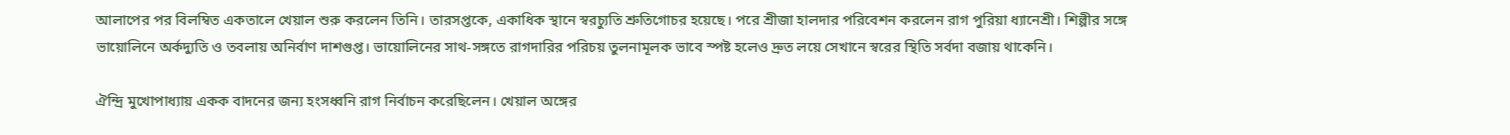আলাপের পর বিলম্বিত একতালে খেয়াল শুরু করলেন তিনি। তারসপ্তকে, একাধিক স্থানে স্বরচ্যুতি শ্রুতিগোচর হয়েছে। পরে শ্রীজা হালদার পরিবেশন করলেন রাগ পুরিয়া ধ্যানেশ্রী। শিল্পীর সঙ্গে ভায়োলিনে অর্কদ্যুতি ও তবলায় অনির্বাণ দাশগুপ্ত। ভায়োলিনের সাথ-সঙ্গতে রাগদারির পরিচয় তুলনামূলক ভাবে স্পষ্ট হলেও দ্রুত লয়ে সেখানে স্বরের স্থিতি সর্বদা বজায় থাকেনি।

ঐন্দ্রি মুখোপাধ্যায় একক বাদনের জন্য হংসধ্বনি রাগ নির্বাচন করেছিলেন। খেয়াল অঙ্গের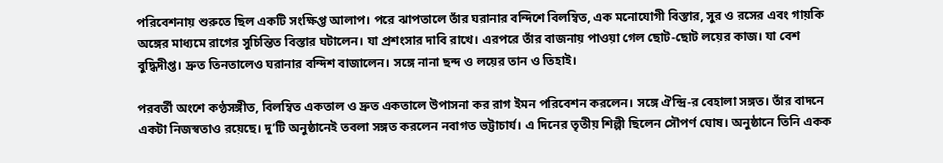পরিবেশনায় শুরুতে ছিল একটি সংক্ষিপ্ত আলাপ। পরে ঝাপতালে তাঁর ঘরানার বন্দিশে বিলম্বিত, এক মনোযোগী বিস্তার, সুর ও রসের এবং গায়কি অঙ্গের মাধ্যমে রাগের সুচিন্তিত বিস্তার ঘটালেন। যা প্রশংসার দাবি রাখে। এরপরে তাঁর বাজনায় পাওয়া গেল ছোট-ছোট লয়ের কাজ। যা বেশ বুদ্ধিদীপ্ত। দ্রুত তিনতালেও ঘরানার বন্দিশ বাজালেন। সঙ্গে নানা ছন্দ ও লয়ের তান ও তিহাই।

পরবর্তী অংশে কণ্ঠসঙ্গীত, বিলম্বিত একতাল ও দ্রুত একতালে উপাসনা কর রাগ ইমন পরিবেশন করলেন। সঙ্গে ঐন্দ্রি-র বেহালা সঙ্গত। তাঁর বাদনে একটা নিজস্বতাও রয়েছে। দু’টি অনুষ্ঠানেই তবলা সঙ্গত করলেন নবাগত ভট্টাচার্য। এ দিনের তৃতীয় শিল্পী ছিলেন সৌপর্ণ ঘোষ। অনুষ্ঠানে তিনি একক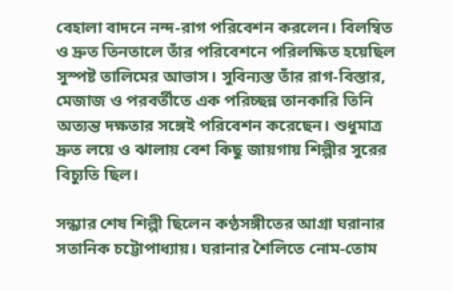বেহালা বাদনে নন্দ-রাগ পরিবেশন করলেন। বিলম্বিত ও দ্রুত তিনতালে তাঁর পরিবেশনে পরিলক্ষিত হয়েছিল সুস্পষ্ট তালিমের আভাস। সুবিন্যস্ত তাঁর রাগ-বিস্তার, মেজাজ ও পরবর্তীতে এক পরিচ্ছন্ন তানকারি তিনি অত্যন্ত দক্ষতার সঙ্গেই পরিবেশন করেছেন। শুধুমাত্র দ্রুত লয়ে ও ঝালায় বেশ কিছু জায়গায় শিল্পীর সুরের বিচ্যুতি ছিল।

সন্ধ্যার শেষ শিল্পী ছিলেন কণ্ঠসঙ্গীতের আগ্রা ঘরানার সতানিক চট্টোপাধ্যায়। ঘরানার শৈলিতে নোম-তোম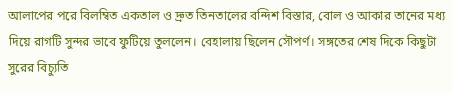আলাপের পরে বিলম্বিত একতাল ও দ্রুত তিনতালের বন্দিশ বিস্তার, বোল ও আকার তানের মধ্য দিয়ে রাগটি সুন্দর ভাবে ফুটিয়ে তুললেন। বেহালায় ছিলেন সৌপর্ণ। সঙ্গতের শেষ দিকে কিছুটা সুরের বিচ্যুতি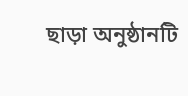ছাড়া অনুষ্ঠানটি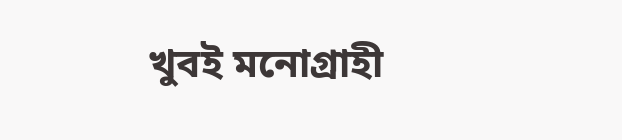খুবই মনোগ্রাহী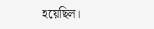হয়েছিল।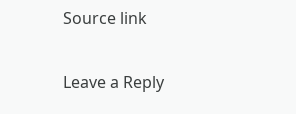Source link

Leave a Reply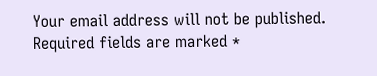Your email address will not be published. Required fields are marked *